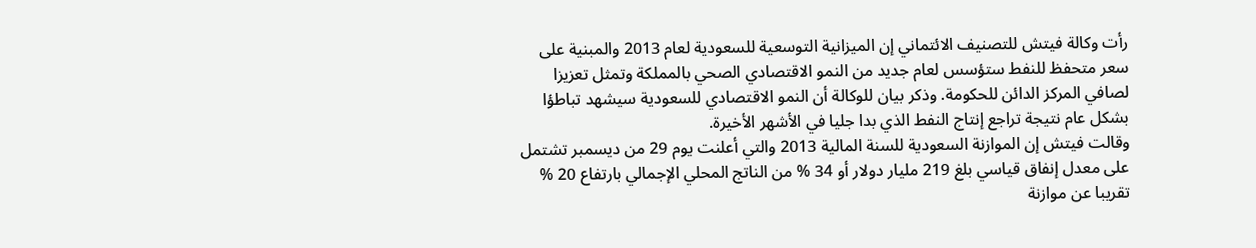رأت وكالة فيتش للتصنيف الائتماني إن الميزانية التوسعية للسعودية لعام 2013 والمبنية على سعر متحفظ للنفط ستؤسس لعام جديد من النمو الاقتصادي الصحي بالمملكة وتمثل تعزيزا لصافي المركز الدائن للحكومة. وذكر بيان للوكالة أن النمو الاقتصادي للسعودية سيشهد تباطؤا بشكل عام نتيجة تراجع إنتاج النفط الذي بدا جليا في الأشهر الأخيرة.
وقالت فيتش إن الموازنة السعودية للسنة المالية 2013 والتي أعلنت يوم 29 من ديسمبر تشتمل على معدل إنفاق قياسي بلغ 219 مليار دولار أو 34 % من الناتج المحلي الإجمالي بارتفاع 20 % تقريبا عن موازنة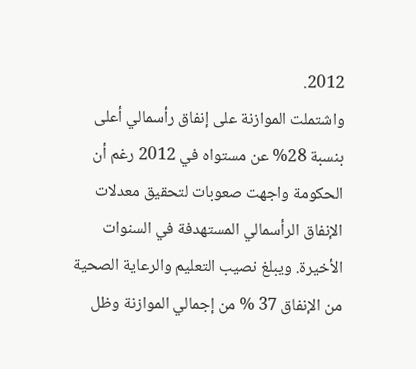2012.
واشتملت الموازنة على إنفاق رأسمالي أعلى بنسبة 28% عن مستواه في 2012 رغم أن الحكومة واجهت صعوبات لتحقيق معدلات الإنفاق الرأسمالي المستهدفة في السنوات الأخيرة. ويبلغ نصيب التعليم والرعاية الصحية من الإنفاق 37 % من إجمالي الموازنة وظل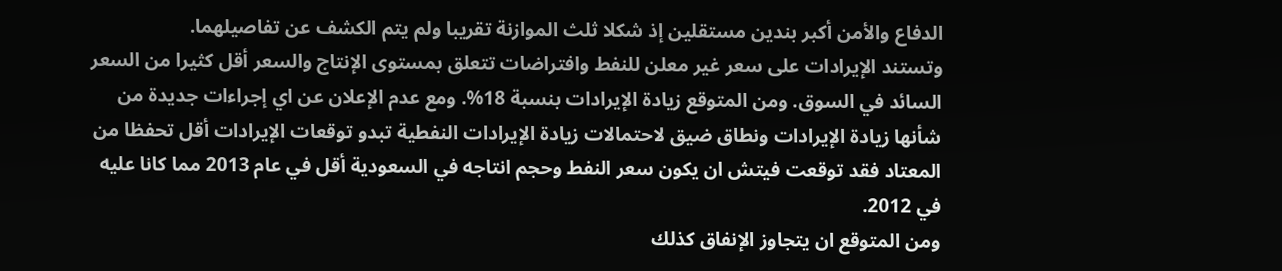الدفاع والأمن أكبر بندين مستقلين إذ شكلا ثلث الموازنة تقريبا ولم يتم الكشف عن تفاصيلهما.
وتستند الإيرادات على سعر غير معلن للنفط وافتراضات تتعلق بمستوى الإنتاج والسعر أقل كثيرا من السعر السائد في السوق. ومن المتوقع زيادة الإيرادات بنسبة 18%. ومع عدم الإعلان عن اي إجراءات جديدة من شأنها زيادة الإيرادات ونطاق ضيق لاحتمالات زيادة الإيرادات النفطية تبدو توقعات الإيرادات أقل تحفظا من المعتاد فقد توقعت فيتش ان يكون سعر النفط وحجم انتاجه في السعودية أقل في عام 2013 مما كانا عليه في 2012.
ومن المتوقع ان يتجاوز الإنفاق كذلك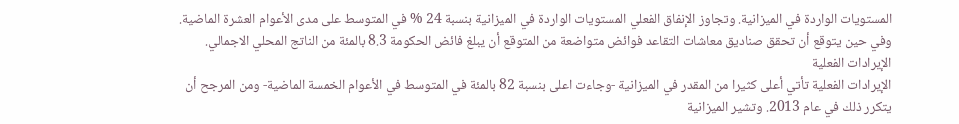المستويات الواردة في الميزانية. وتجاوز الإنفاق الفعلي المستويات الواردة في الميزانية بنسبة 24 % في المتوسط على مدى الأعوام العشرة الماضية. وفي حين يتوقع أن تحقق صناديق معاشات التقاعد فوائض متواضعة من المتوقع أن يبلغ فائض الحكومة 8.3 بالمئة من الناتج المحلي الاجمالي.
الإيرادات الفعلية
الإيرادات الفعلية تأتي أعلى كثيرا من المقدر في الميزانية -وجاءت اعلى بنسبة 82 بالمئة في المتوسط في الأعوام الخمسة الماضية- ومن المرجح أن يتكرر ذلك في عام 2013. وتشير الميزانية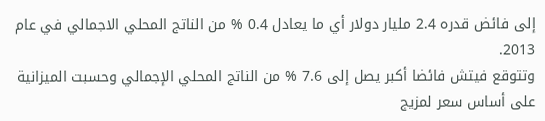إلى فائض قدره 2.4 مليار دولار أي ما يعادل 0.4 % من الناتج المحلي الاجمالي في عام 2013.
وتتوقع فيتش فائضا أكبر يصل إلى 7.6 % من الناتج المحلي الإجمالي وحسبت الميزانية على أساس سعر لمزيج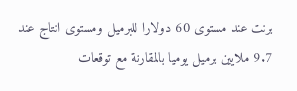برنت عند مستوى 60 دولارا للبرميل ومستوى انتاج عند 9.7 ملايين برميل يوميا بالمقارنة مع توقعات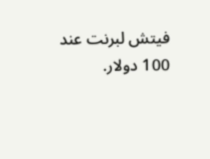فيتش لبرنت عند 100 دولار.